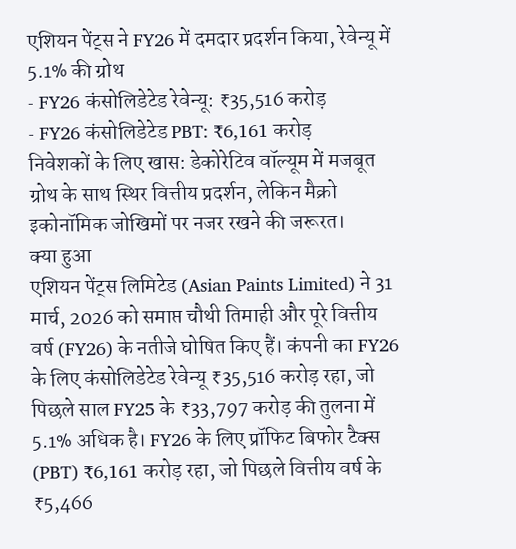एशियन पेंट्स ने FY26 में दमदार प्रदर्शन किया, रेवेन्यू में 5.1% की ग्रोथ
- FY26 कंसोलिडेटेड रेवेन्यू: ₹35,516 करोड़
- FY26 कंसोलिडेटेड PBT: ₹6,161 करोड़
निवेशकों के लिए खास: डेकोरेटिव वॉल्यूम में मजबूत ग्रोथ के साथ स्थिर वित्तीय प्रदर्शन, लेकिन मैक्रो इकोनॉमिक जोखिमों पर नजर रखने की जरूरत।
क्या हुआ
एशियन पेंट्स लिमिटेड (Asian Paints Limited) ने 31 मार्च, 2026 को समाप्त चौथी तिमाही और पूरे वित्तीय वर्ष (FY26) के नतीजे घोषित किए हैं। कंपनी का FY26 के लिए कंसोलिडेटेड रेवेन्यू ₹35,516 करोड़ रहा, जो पिछले साल FY25 के ₹33,797 करोड़ की तुलना में 5.1% अधिक है। FY26 के लिए प्रॉफिट बिफोर टैक्स (PBT) ₹6,161 करोड़ रहा, जो पिछले वित्तीय वर्ष के ₹5,466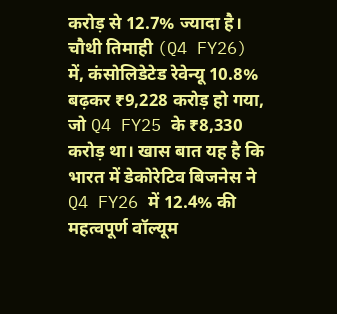करोड़ से 12.7% ज्यादा है।
चौथी तिमाही (Q4 FY26) में, कंसोलिडेटेड रेवेन्यू 10.8% बढ़कर ₹9,228 करोड़ हो गया, जो Q4 FY25 के ₹8,330 करोड़ था। खास बात यह है कि भारत में डेकोरेटिव बिजनेस ने Q4 FY26 में 12.4% की महत्वपूर्ण वॉल्यूम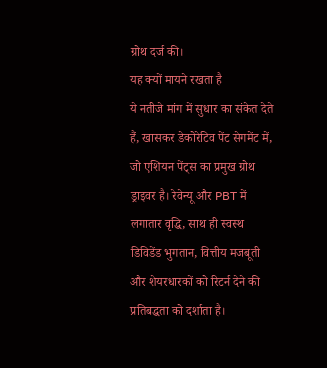ग्रोथ दर्ज की।
यह क्यों मायने रखता है
ये नतीजे मांग में सुधार का संकेत देते हैं, खासकर डेकोरेटिव पेंट सेगमेंट में, जो एशियन पेंट्स का प्रमुख ग्रोथ ड्राइवर है। रेवेन्यू और PBT में लगातार वृद्धि, साथ ही स्वस्थ डिविडेंड भुगतान, वित्तीय मजबूती और शेयरधारकों को रिटर्न देने की प्रतिबद्धता को दर्शाता है।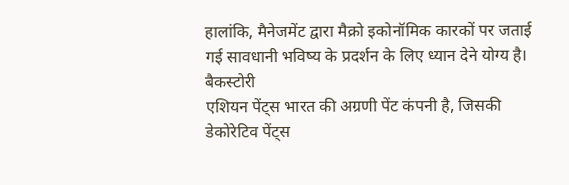हालांकि, मैनेजमेंट द्वारा मैक्रो इकोनॉमिक कारकों पर जताई गई सावधानी भविष्य के प्रदर्शन के लिए ध्यान देने योग्य है।
बैकस्टोरी
एशियन पेंट्स भारत की अग्रणी पेंट कंपनी है, जिसकी डेकोरेटिव पेंट्स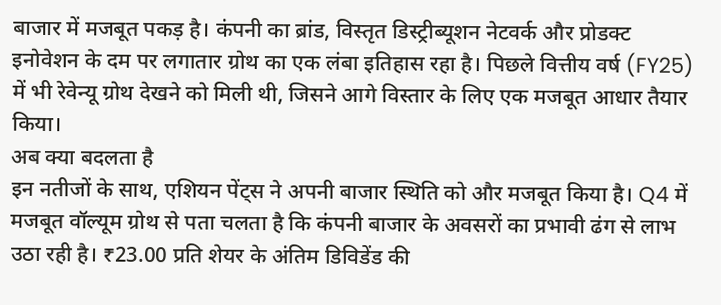बाजार में मजबूत पकड़ है। कंपनी का ब्रांड, विस्तृत डिस्ट्रीब्यूशन नेटवर्क और प्रोडक्ट इनोवेशन के दम पर लगातार ग्रोथ का एक लंबा इतिहास रहा है। पिछले वित्तीय वर्ष (FY25) में भी रेवेन्यू ग्रोथ देखने को मिली थी, जिसने आगे विस्तार के लिए एक मजबूत आधार तैयार किया।
अब क्या बदलता है
इन नतीजों के साथ, एशियन पेंट्स ने अपनी बाजार स्थिति को और मजबूत किया है। Q4 में मजबूत वॉल्यूम ग्रोथ से पता चलता है कि कंपनी बाजार के अवसरों का प्रभावी ढंग से लाभ उठा रही है। ₹23.00 प्रति शेयर के अंतिम डिविडेंड की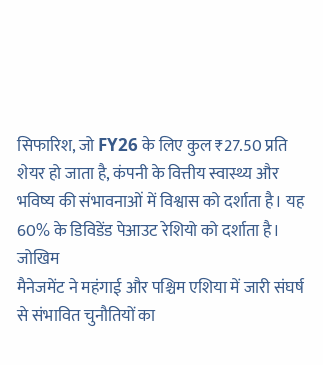सिफारिश, जो FY26 के लिए कुल ₹27.50 प्रति शेयर हो जाता है, कंपनी के वित्तीय स्वास्थ्य और भविष्य की संभावनाओं में विश्वास को दर्शाता है। यह 60% के डिविडेंड पेआउट रेशियो को दर्शाता है।
जोखिम
मैनेजमेंट ने महंगाई और पश्चिम एशिया में जारी संघर्ष से संभावित चुनौतियों का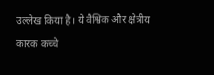उल्लेख किया है। ये वैश्विक और क्षेत्रीय कारक कच्चे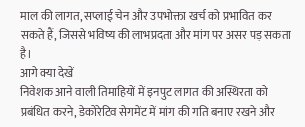माल की लागत, सप्लाई चेन और उपभोक्ता खर्च को प्रभावित कर सकते हैं, जिससे भविष्य की लाभप्रदता और मांग पर असर पड़ सकता है।
आगे क्या देखें
निवेशक आने वाली तिमाहियों में इनपुट लागत की अस्थिरता को प्रबंधित करने, डेकोरेटिव सेगमेंट में मांग की गति बनाए रखने और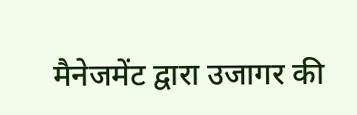मैनेजमेंट द्वारा उजागर की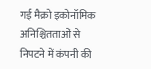गई मैक्रो इकोनॉमिक अनिश्चितताओं से निपटने में कंपनी की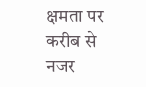क्षमता पर करीब से नजर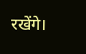रखेंगे।